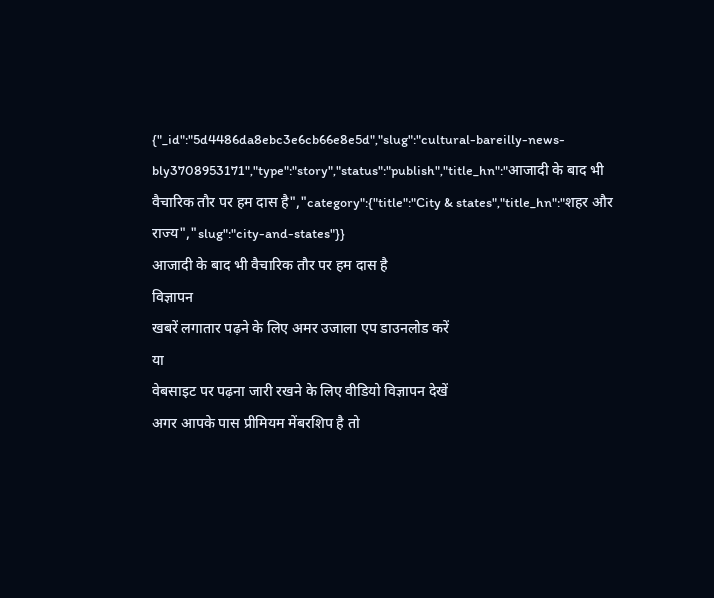{"_id":"5d4486da8ebc3e6cb66e8e5d","slug":"cultural-bareilly-news-bly3708953171","type":"story","status":"publish","title_hn":"आजादी के बाद भी वैचारिक तौर पर हम दास है","category":{"title":"City & states","title_hn":"शहर और राज्य","slug":"city-and-states"}}
आजादी के बाद भी वैचारिक तौर पर हम दास है
विज्ञापन
खबरें लगातार पढ़ने के लिए अमर उजाला एप डाउनलोड करें
या
वेबसाइट पर पढ़ना जारी रखने के लिए वीडियो विज्ञापन देखें
अगर आपके पास प्रीमियम मेंबरशिप है तो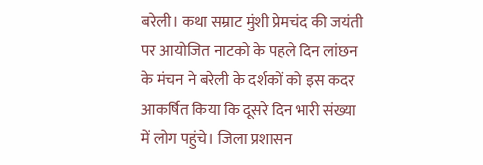बरेली। कथा सम्राट मुंशी प्रेमचंद की जयंती पर आयोजित नाटको के पहले दिन लांछन के मंचन ने बरेली के दर्शकों को इस कदर आकर्षित किया कि दूसरे दिन भारी संख्या में लोग पहुंचे। जिला प्रशासन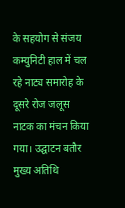के सहयोग से संजय कम्युनिटी हाल में चल रहे नाट्य समारोह के दूसरे रोज जलूस नाटक का मंचन किया गया। उद्घाटन बतौर मुख्य अतिथि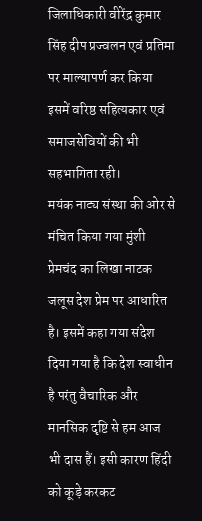जिलाधिकारी वीरेंद्र कुमार सिंह दीप प्रज्वलन एवं प्रतिमा पर माल्यापर्ण कर किया इसमें वरिष्ठ सहित्यकार एवं समाजसेवियों की भी सहभागिता रही।
मयंक नाट्य संस्था की ओर से मंचित किया गया मुंशी प्रेमचंद का लिखा नाटक जलूस देश प्रेम पर आधारित है। इसमें कहा गया संदेश दिया गया है कि देश स्वाधीन है परंतु वैचारिक और मानसिक दृष्टि से हम आज भी दास हैं। इसी कारण हिंदी को कूड़े करकट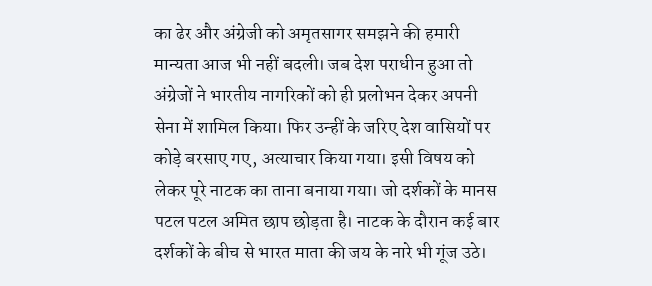का ढेर और अंग्रेजी को अमृतसागर समझने की हमारी मान्यता आज भी नहीं बदली। जब देश पराधीन हुआ तो अंग्रेजों ने भारतीय नागरिकों को ही प्रलोभन देकर अपनी सेना में शामिल किया। फिर उन्हीं के जरिए देश वासियों पर कोड़े बरसाए गए, अत्याचार किया गया। इसी विषय को लेकर पूरे नाटक का ताना बनाया गया। जो दर्शकों के मानस पटल पटल अमित छाप छोड़ता है। नाटक के दौरान कई बार दर्शकों के बीच से भारत माता की जय के नारे भी गूंज उठे।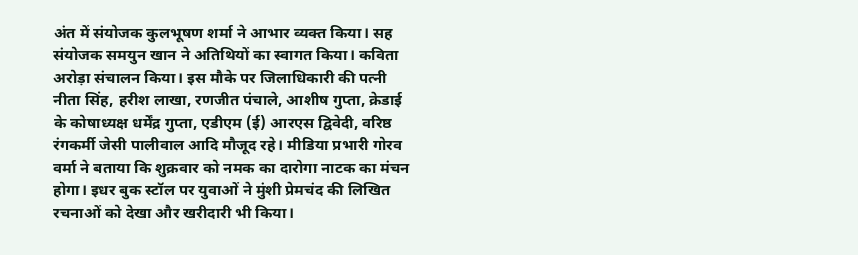अंत में संयोजक कुलभूषण शर्मा ने आभार व्यक्त किया। सह संयोजक समयुन खान ने अतिथियों का स्वागत किया। कविता अरोड़ा संचालन किया। इस मौके पर जिलाधिकारी की पत्नी नीता सिंह, हरीश लाखा, रणजीत पंचाले, आशीष गुप्ता, क्रेडाई के कोषाध्यक्ष धर्मेंद्र गुप्ता, एडीएम (ई) आरएस द्विवेदी, वरिष्ठ रंगकर्मी जेसी पालीवाल आदि मौजूद रहे। मीडिया प्रभारी गोरव वर्मा ने बताया कि शुक्रवार को नमक का दारोगा नाटक का मंचन होगा। इधर बुक स्टॉल पर युवाओं ने मुंशी प्रेमचंद की लिखित रचनाओं को देखा और खरीदारी भी किया।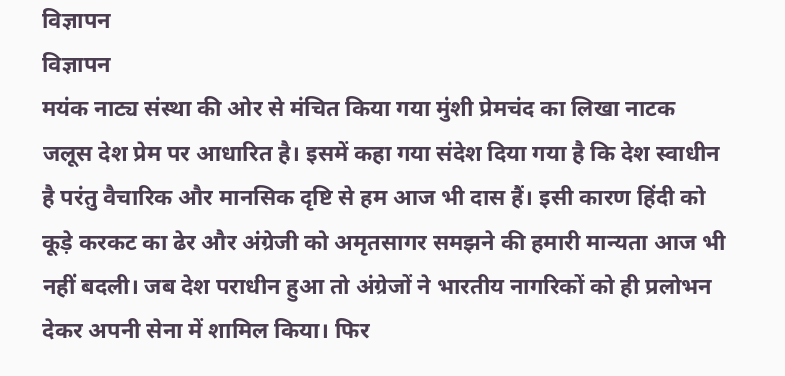विज्ञापन
विज्ञापन
मयंक नाट्य संस्था की ओर से मंचित किया गया मुंशी प्रेमचंद का लिखा नाटक जलूस देश प्रेम पर आधारित है। इसमें कहा गया संदेश दिया गया है कि देश स्वाधीन है परंतु वैचारिक और मानसिक दृष्टि से हम आज भी दास हैं। इसी कारण हिंदी को कूड़े करकट का ढेर और अंग्रेजी को अमृतसागर समझने की हमारी मान्यता आज भी नहीं बदली। जब देश पराधीन हुआ तो अंग्रेजों ने भारतीय नागरिकों को ही प्रलोभन देकर अपनी सेना में शामिल किया। फिर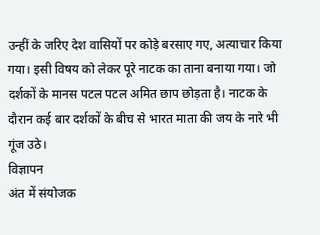उन्हीं के जरिए देश वासियों पर कोड़े बरसाए गए, अत्याचार किया गया। इसी विषय को लेकर पूरे नाटक का ताना बनाया गया। जो दर्शकों के मानस पटल पटल अमित छाप छोड़ता है। नाटक के दौरान कई बार दर्शकों के बीच से भारत माता की जय के नारे भी गूंज उठे।
विज्ञापन
अंत में संयोजक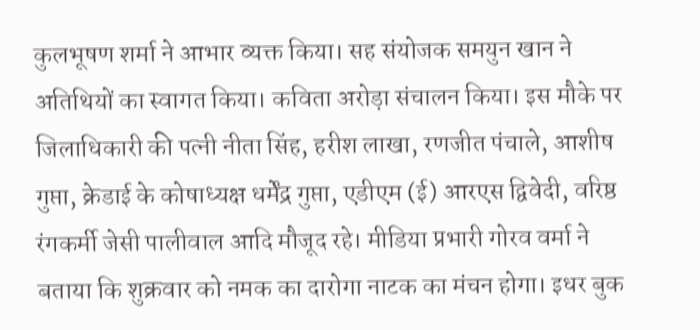कुलभूषण शर्मा ने आभार व्यक्त किया। सह संयोजक समयुन खान ने अतिथियों का स्वागत किया। कविता अरोड़ा संचालन किया। इस मौके पर जिलाधिकारी की पत्नी नीता सिंह, हरीश लाखा, रणजीत पंचाले, आशीष गुप्ता, क्रेडाई के कोषाध्यक्ष धर्मेंद्र गुप्ता, एडीएम (ई) आरएस द्विवेदी, वरिष्ठ रंगकर्मी जेसी पालीवाल आदि मौजूद रहे। मीडिया प्रभारी गोरव वर्मा ने बताया कि शुक्रवार को नमक का दारोगा नाटक का मंचन होगा। इधर बुक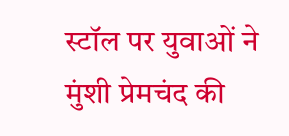स्टॉल पर युवाओं ने मुंशी प्रेमचंद की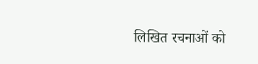लिखित रचनाओं को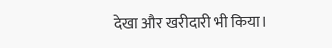देखा और खरीदारी भी किया।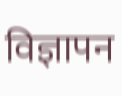विज्ञापन